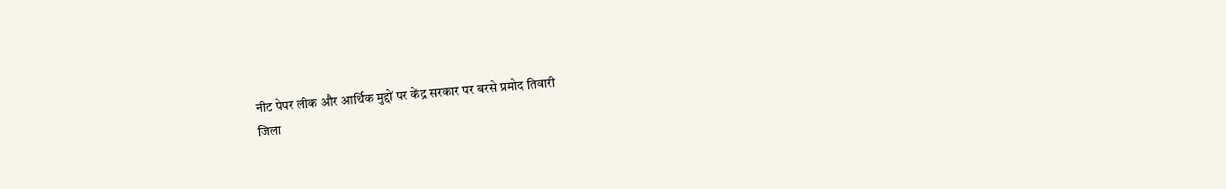नीट पेपर लीक और आर्थिक मुद्दों पर केंद्र सरकार पर बरसे प्रमोद तिवारी
जिला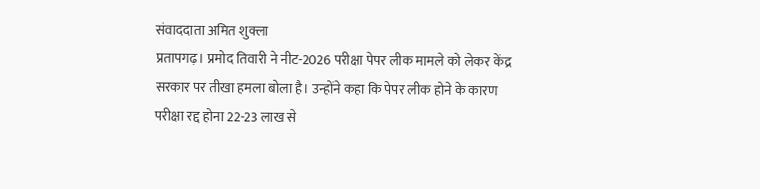संवाददाता अमित शुक्ला
प्रतापगढ़। प्रमोद तिवारी ने नीट-2026 परीक्षा पेपर लीक मामले को लेकर केंद्र सरकार पर तीखा हमला बोला है। उन्होंने कहा कि पेपर लीक होने के कारण परीक्षा रद्द होना 22-23 लाख से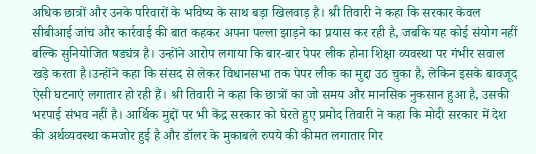अधिक छात्रों और उनके परिवारों के भविष्य के साथ बड़ा खिलवाड़ है। श्री तिवारी ने कहा कि सरकार केवल सीबीआई जांच और कार्रवाई की बात कहकर अपना पल्ला झाड़ने का प्रयास कर रही है, जबकि यह कोई संयोग नहीं बल्कि सुनियोजित षड्यंत्र है। उन्होंने आरोप लगाया कि बार-बार पेपर लीक होना शिक्षा व्यवस्था पर गंभीर सवाल खड़े करता है।उन्होंने कहा कि संसद से लेकर विधानसभा तक पेपर लीक का मुद्दा उठ चुका है, लेकिन इसके बावजूद ऐसी घटनाएं लगातार हो रही हैं। श्री तिवारी ने कहा कि छात्रों का जो समय और मानसिक नुकसान हुआ है, उसकी भरपाई संभव नहीं है। आर्थिक मुद्दों पर भी केंद्र सरकार को घेरते हुए प्रमोद तिवारी ने कहा कि मोदी सरकार में देश की अर्थव्यवस्था कमजोर हुई है और डॉलर के मुकाबले रुपये की कीमत लगातार गिर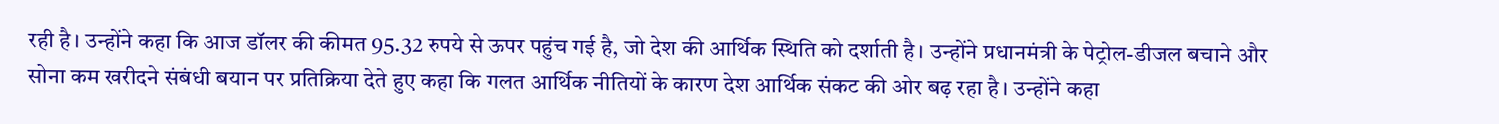रही है। उन्होंने कहा कि आज डॉलर की कीमत 95.32 रुपये से ऊपर पहुंच गई है, जो देश की आर्थिक स्थिति को दर्शाती है। उन्होंने प्रधानमंत्री के पेट्रोल-डीजल बचाने और सोना कम खरीदने संबंधी बयान पर प्रतिक्रिया देते हुए कहा कि गलत आर्थिक नीतियों के कारण देश आर्थिक संकट की ओर बढ़ रहा है। उन्होंने कहा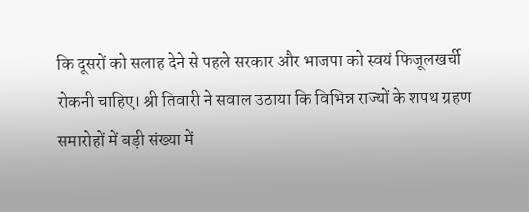कि दूसरों को सलाह देने से पहले सरकार और भाजपा को स्वयं फिजूलखर्ची रोकनी चाहिए। श्री तिवारी ने सवाल उठाया कि विभिन्न राज्यों के शपथ ग्रहण समारोहों में बड़ी संख्या में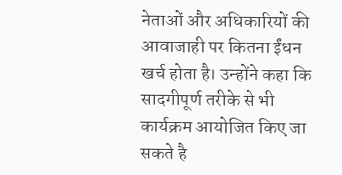नेताओं और अधिकारियों की आवाजाही पर कितना ईंधन खर्च होता है। उन्होंने कहा कि सादगीपूर्ण तरीके से भी कार्यक्रम आयोजित किए जा सकते है